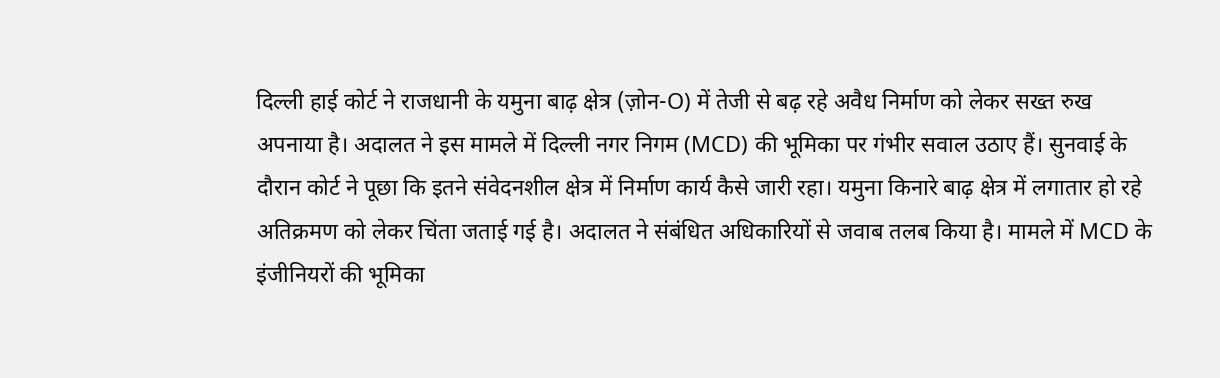दिल्ली हाई कोर्ट ने राजधानी के यमुना बाढ़ क्षेत्र (ज़ोन-O) में तेजी से बढ़ रहे अवैध निर्माण को लेकर सख्त रुख अपनाया है। अदालत ने इस मामले में दिल्ली नगर निगम (MCD) की भूमिका पर गंभीर सवाल उठाए हैं। सुनवाई के दौरान कोर्ट ने पूछा कि इतने संवेदनशील क्षेत्र में निर्माण कार्य कैसे जारी रहा। यमुना किनारे बाढ़ क्षेत्र में लगातार हो रहे अतिक्रमण को लेकर चिंता जताई गई है। अदालत ने संबंधित अधिकारियों से जवाब तलब किया है। मामले में MCD के इंजीनियरों की भूमिका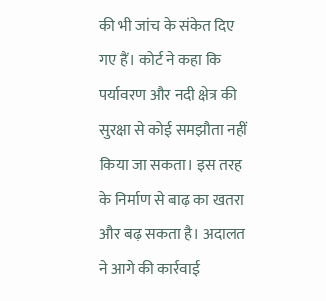की भी जांच के संकेत दिए गए हैं। कोर्ट ने कहा कि पर्यावरण और नदी क्षेत्र की सुरक्षा से कोई समझौता नहीं किया जा सकता। इस तरह के निर्माण से बाढ़ का खतरा और बढ़ सकता है। अदालत ने आगे की कार्रवाई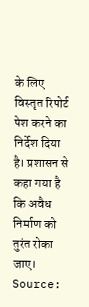के लिए विस्तृत रिपोर्ट पेश करने का निर्देश दिया है। प्रशासन से कहा गया है कि अवैध निर्माण को तुरंत रोका जाए। Source: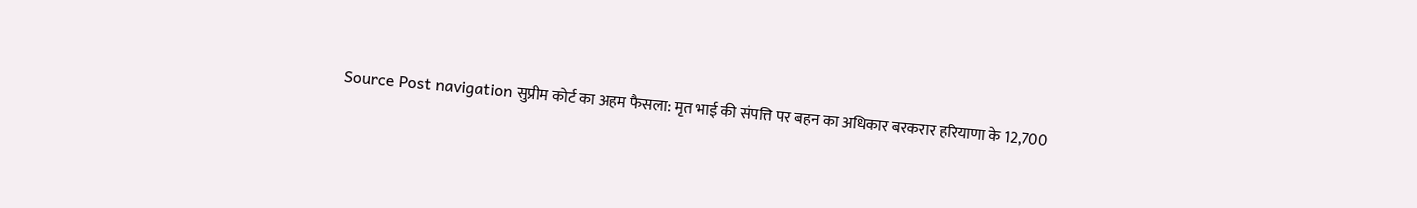Source Post navigation सुप्रीम कोर्ट का अहम फैसला: मृत भाई की संपत्ति पर बहन का अधिकार बरकरार हरियाणा के 12,700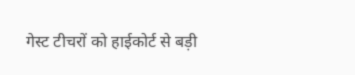गेस्ट टीचरों को हाईकोर्ट से बड़ी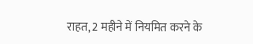राहत, 2 महीने में नियमित करने के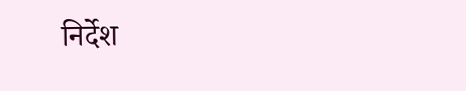निर्देश